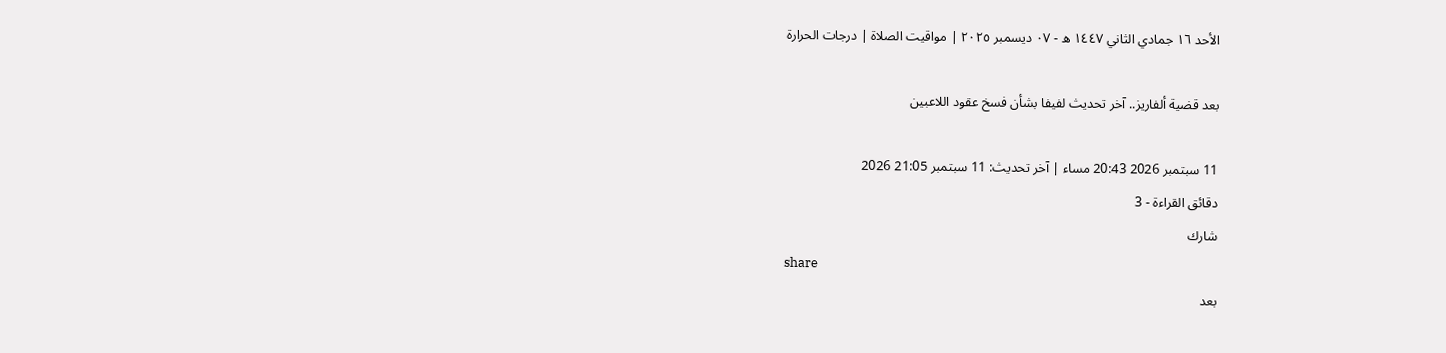الأحد ١٦ جمادي الثاني ١٤٤٧ ه - ٠٧ ديسمبر ٢٠٢٥ | مواقيت الصلاة | درجات الحرارة

بعد قضية ألفاريز.. آخر تحديث لفيفا بشأن فسخ عقود اللاعبين

11 سبتمبر 2026 20:43 مساء | آخر تحديث: 11 سبتمبر 21:05 2026
دقائق القراءة - 3
شارك
share
بعد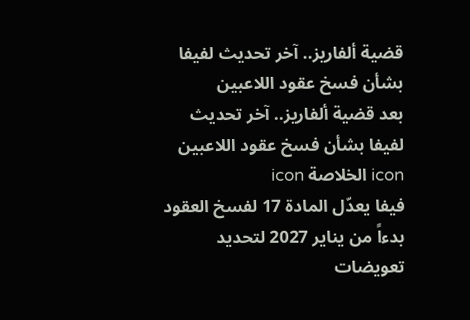قضية ألفاريز.. آخر تحديث لفيفا بشأن فسخ عقود اللاعبين
بعد قضية ألفاريز.. آخر تحديث لفيفا بشأن فسخ عقود اللاعبين
icon الخلاصة icon
فيفا يعدّل المادة 17 لفسخ العقود بدءاً من يناير 2027 لتحديد تعويضات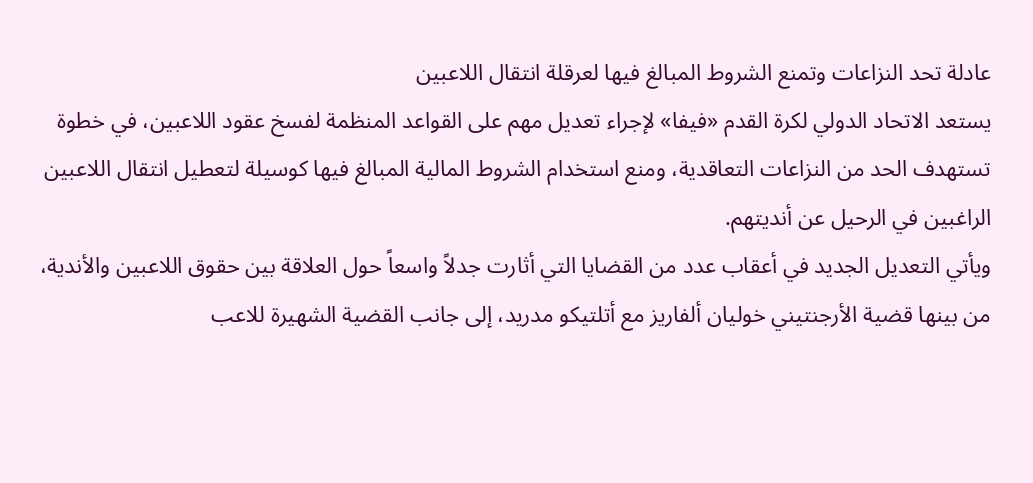عادلة تحد النزاعات وتمنع الشروط المبالغ فيها لعرقلة انتقال اللاعبين
يستعد الاتحاد الدولي لكرة القدم «فيفا» لإجراء تعديل مهم على القواعد المنظمة لفسخ عقود اللاعبين، في خطوة تستهدف الحد من النزاعات التعاقدية، ومنع استخدام الشروط المالية المبالغ فيها كوسيلة لتعطيل انتقال اللاعبين الراغبين في الرحيل عن أنديتهم.
ويأتي التعديل الجديد في أعقاب عدد من القضايا التي أثارت جدلاً واسعاً حول العلاقة بين حقوق اللاعبين والأندية، من بينها قضية الأرجنتيني خوليان ألفاريز مع أتلتيكو مدريد، إلى جانب القضية الشهيرة للاعب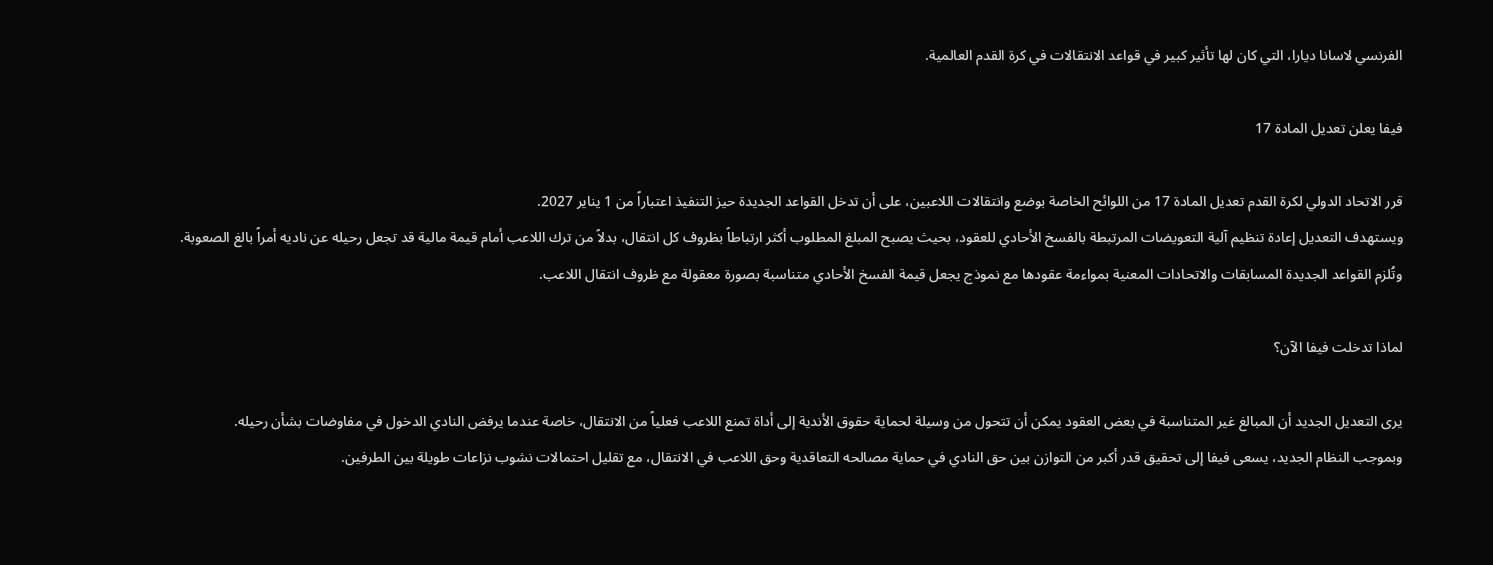الفرنسي لاسانا ديارا، التي كان لها تأثير كبير في قواعد الانتقالات في كرة القدم العالمية.

فيفا يعلن تعديل المادة 17

قرر الاتحاد الدولي لكرة القدم تعديل المادة 17 من اللوائح الخاصة بوضع وانتقالات اللاعبين، على أن تدخل القواعد الجديدة حيز التنفيذ اعتباراً من 1 يناير 2027.
ويستهدف التعديل إعادة تنظيم آلية التعويضات المرتبطة بالفسخ الأحادي للعقود، بحيث يصبح المبلغ المطلوب أكثر ارتباطاً بظروف كل انتقال، بدلاً من ترك اللاعب أمام قيمة مالية قد تجعل رحيله عن ناديه أمراً بالغ الصعوبة.
وتُلزم القواعد الجديدة المسابقات والاتحادات المعنية بمواءمة عقودها مع نموذج يجعل قيمة الفسخ الأحادي متناسبة بصورة معقولة مع ظروف انتقال اللاعب.

لماذا تدخلت فيفا الآن؟

يرى التعديل الجديد أن المبالغ غير المتناسبة في بعض العقود يمكن أن تتحول من وسيلة لحماية حقوق الأندية إلى أداة تمنع اللاعب فعلياً من الانتقال، خاصة عندما يرفض النادي الدخول في مفاوضات بشأن رحيله.
وبموجب النظام الجديد، يسعى فيفا إلى تحقيق قدر أكبر من التوازن بين حق النادي في حماية مصالحه التعاقدية وحق اللاعب في الانتقال، مع تقليل احتمالات نشوب نزاعات طويلة بين الطرفين.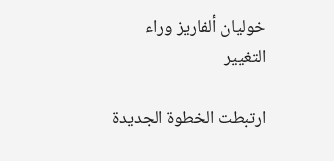خوليان ألفاريز وراء التغيير

ارتبطت الخطوة الجديدة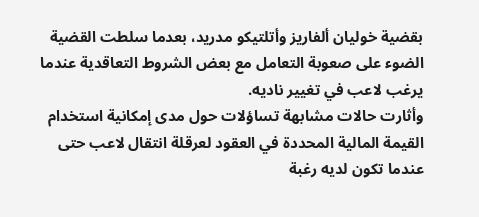بقضية خوليان ألفاريز وأتلتيكو مدريد، بعدما سلطت القضية الضوء على صعوبة التعامل مع بعض الشروط التعاقدية عندما يرغب لاعب في تغيير ناديه.
وأثارت حالات مشابهة تساؤلات حول مدى إمكانية استخدام القيمة المالية المحددة في العقود لعرقلة انتقال لاعب حتى عندما تكون لديه رغبة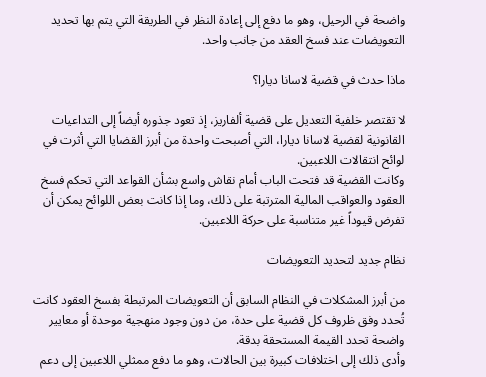واضحة في الرحيل، وهو ما دفع إلى إعادة النظر في الطريقة التي يتم بها تحديد التعويضات عند فسخ العقد من جانب واحد.

ماذا حدث في قضية لاسانا ديارا؟

لا تقتصر خلفية التعديل على قضية ألفاريز، إذ تعود جذوره أيضاً إلى التداعيات القانونية لقضية لاسانا ديارا، التي أصبحت واحدة من أبرز القضايا التي أثرت في لوائح انتقالات اللاعبين.
وكانت القضية قد فتحت الباب أمام نقاش واسع بشأن القواعد التي تحكم فسخ العقود والعواقب المالية المترتبة على ذلك، وما إذا كانت بعض اللوائح يمكن أن تفرض قيوداً غير متناسبة على حركة اللاعبين.

نظام جديد لتحديد التعويضات

من أبرز المشكلات في النظام السابق أن التعويضات المرتبطة بفسخ العقود كانت تُحدد وفق ظروف كل قضية على حدة، من دون وجود منهجية موحدة أو معايير واضحة تحدد القيمة المستحقة بدقة.
وأدى ذلك إلى اختلافات كبيرة بين الحالات، وهو ما دفع ممثلي اللاعبين إلى دعم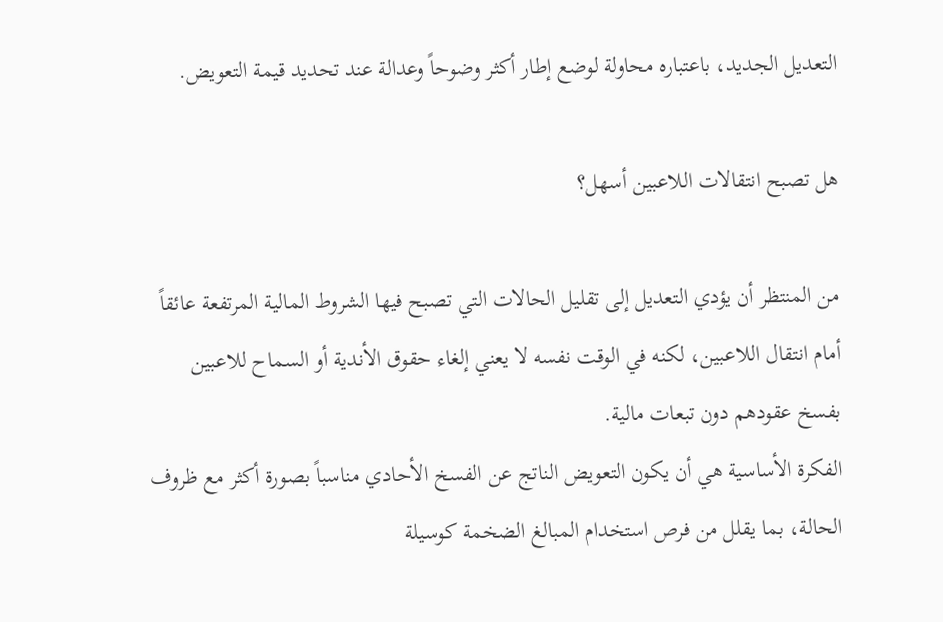التعديل الجديد، باعتباره محاولة لوضع إطار أكثر وضوحاً وعدالة عند تحديد قيمة التعويض.

هل تصبح انتقالات اللاعبين أسهل؟

من المنتظر أن يؤدي التعديل إلى تقليل الحالات التي تصبح فيها الشروط المالية المرتفعة عائقاً أمام انتقال اللاعبين، لكنه في الوقت نفسه لا يعني إلغاء حقوق الأندية أو السماح للاعبين بفسخ عقودهم دون تبعات مالية.
الفكرة الأساسية هي أن يكون التعويض الناتج عن الفسخ الأحادي مناسباً بصورة أكثر مع ظروف الحالة، بما يقلل من فرص استخدام المبالغ الضخمة كوسيلة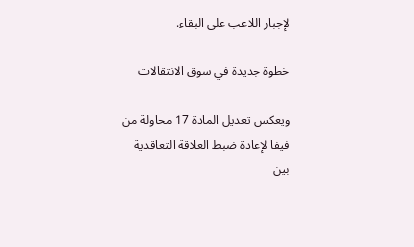لإجبار اللاعب على البقاء.

خطوة جديدة في سوق الانتقالات

ويعكس تعديل المادة 17 محاولة من فيفا لإعادة ضبط العلاقة التعاقدية بين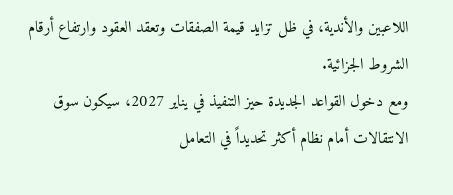اللاعبين والأندية، في ظل تزايد قيمة الصفقات وتعقد العقود وارتفاع أرقام الشروط الجزائية.
ومع دخول القواعد الجديدة حيز التنفيذ في يناير 2027، سيكون سوق الانتقالات أمام نظام أكثر تحديداً في التعامل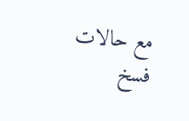مع حالات فسخ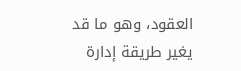العقود، وهو ما قد يغير طريقة إدارة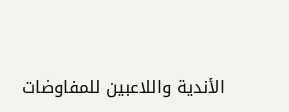الأندية واللاعبين للمفاوضات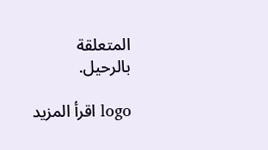المتعلقة بالرحيل.

logo اقرأ المزيد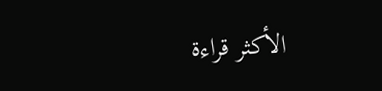الأكثر قراءة